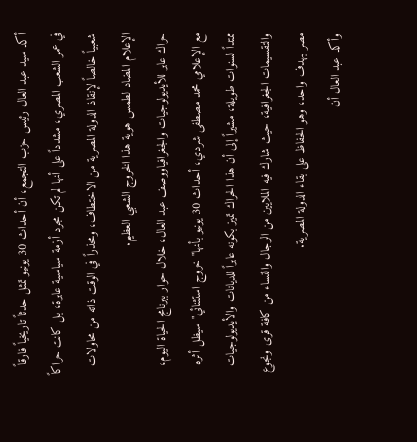أكد سيد عبد العال رئيس حزب التجمع، أن أحداث 30 يونيو تمثل حدثاً تاريخياً فارقاً في عمر الشعب المصري، مشدداً على أنها لم تكن مجرد أزمة سياسية عابرة، بل كانت حراكاً شعبياً خالصاً لإنقاذ الدولة المصرية من الاختطاف، ومحذراً في الوقت ذاته من محاولات الإعلام المضاد لطمس هوية هذا الخروج الشعبي العظيم.
حراك عابر للأيديولوجيات والجغرافياووصف عبد العال، خلال حوار ببرنامج الحياة اليوم، مع الإعلامي محمد مصطفى شردي، أحداث 30 يونيو بأنها" خروج استثنائي" سيظل أثره ممتداً لسنوات طويلة، مشيراً إلى أن هذا الحراك تميز بكونه عابراً للديانات والأيديولوجيات والتقسيمات الجغرافية، حيث شارك فيه الملايين من الرجال والنساء من كافة قرى ونجوع مصر بهدف واحد، وهو الحفاظ على بقاء الدولة المصرية.
وأكد عبد العال أن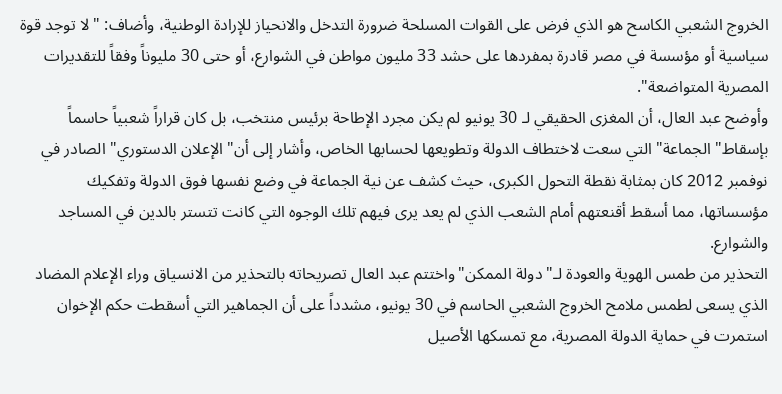الخروج الشعبي الكاسح هو الذي فرض على القوات المسلحة ضرورة التدخل والانحياز للإرادة الوطنية، وأضاف: " لا توجد قوة سياسية أو مؤسسة في مصر قادرة بمفردها على حشد 33 مليون مواطن في الشوارع، أو حتى 30 مليوناً وفقاً للتقديرات المصرية المتواضعة".
وأوضح عبد العال، أن المغزى الحقيقي لـ 30 يونيو لم يكن مجرد الإطاحة برئيس منتخب، بل كان قراراً شعبياً حاسماً بإسقاط" الجماعة" التي سعت لاختطاف الدولة وتطويعها لحسابها الخاص، وأشار إلى أن" الإعلان الدستوري" الصادر في نوفمبر 2012 كان بمثابة نقطة التحول الكبرى، حيث كشف عن نية الجماعة في وضع نفسها فوق الدولة وتفكيك مؤسساتها، مما أسقط أقنعتهم أمام الشعب الذي لم يعد يرى فيهم تلك الوجوه التي كانت تتستر بالدين في المساجد والشوارع.
التحذير من طمس الهوية والعودة لـ" دولة الممكن"واختتم عبد العال تصريحاته بالتحذير من الانسياق وراء الإعلام المضاد الذي يسعى لطمس ملامح الخروج الشعبي الحاسم في 30 يونيو، مشدداً على أن الجماهير التي أسقطت حكم الإخوان استمرت في حماية الدولة المصرية، مع تمسكها الأصيل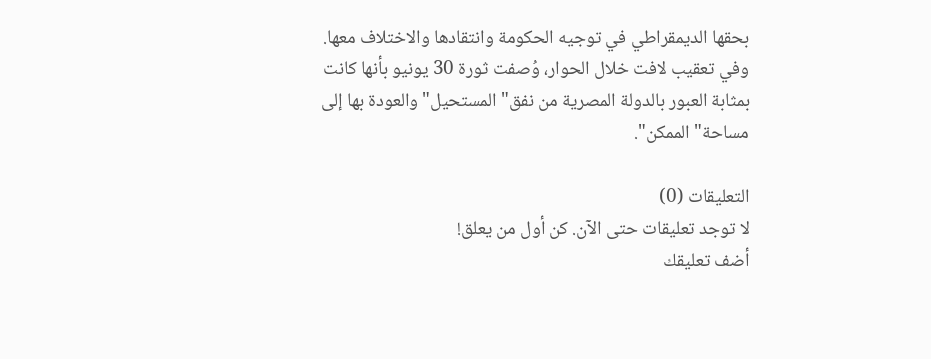بحقها الديمقراطي في توجيه الحكومة وانتقادها والاختلاف معها.
وفي تعقيب لافت خلال الحوار، وُصفت ثورة 30 يونيو بأنها كانت بمثابة العبور بالدولة المصرية من نفق" المستحيل" والعودة بها إلى مساحة" الممكن".

التعليقات (0)
لا توجد تعليقات حتى الآن. كن أول من يعلق!
أضف تعليقك